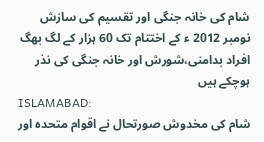شام کی خانہ جنگی اور تقسیم کی سازش
نومبر 2012 ء کے اختتام تک 60 ہزار کے لگ بھگ افراد بدامنی،شورش اور خانہ جنگی کی نذر ہوچکے ہیں
ISLAMABAD:
شام کی مخدوش صورتحال نے اقوام متحدہ اور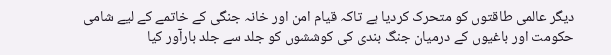دیگر عالمی طاقتوں کو متحرک کردیا ہے تاکہ قیام امن اور خانہ جنگی کے خاتمے کے لیے شامی حکومت اور باغیوں کے درمیان جنگ بندی کی کوششوں کو جلد سے جلد بارآور کیا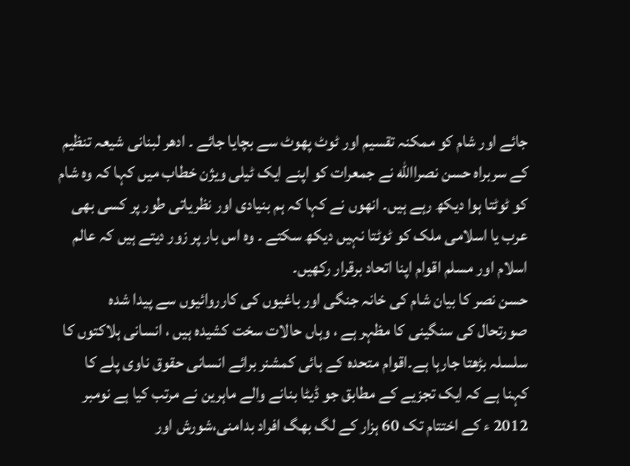جائے اور شام کو ممکنہ تقسیم اور ٹوٹ پھوٹ سے بچایا جائے ۔ ادھر لبنانی شیعہ تنظیم کے سربراہ حسن نصراالله نے جمعرات کو اپنے ایک ٹیلی ویژن خطاب میں کہا کہ وہ شام کو ٹوٹتا ہوا دیکھ رہے ہیں۔ انھوں نے کہا کہ ہم بنیادی اور نظریاتی طور پر کسی بھی عرب یا اسلامی ملک کو ٹوٹتا نہیں دیکھ سکتے ۔ وہ اس بار پر زور دیتے ہیں کہ عالم اسلام اور مسلم اقوام اپنا اتحاد برقرار رکھیں۔
حسن نصر کا بیان شام کی خانہ جنگی اور باغیوں کی کارروائیوں سے پیدا شدہ صورتحال کی سنگینی کا مظہر ہے ، وہاں حالات سخت کشیدہ ہیں ، انسانی ہلاکتوں کا سلسلہ بڑھتا جارہا ہے۔اقوام متحدہ کے ہائی کمشنر برائے انسانی حقوق ناوی پلے کا کہنا ہے کہ ایک تجزیے کے مطابق جو ڈیٹا بنانے والے ماہرین نے مرتب کیا ہے نومبر 2012 ء کے اختتام تک 60 ہزار کے لگ بھگ افراد بدامنی،شورش اور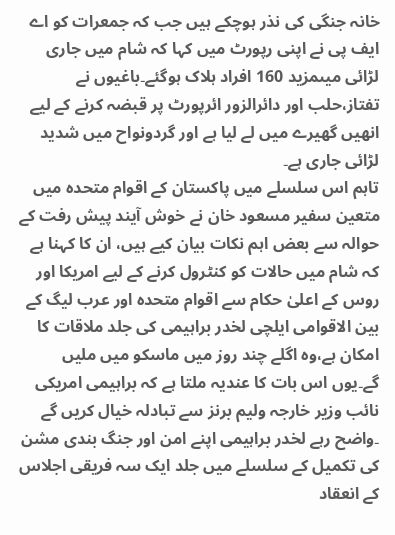خانہ جنگی کی نذر ہوچکے ہیں جب کہ جمعرات کو اے ایف پی نے اپنی رپورٹ میں کہا کہ شام میں جاری لڑائی میںمزید 160 افراد ہلاک ہوگئے۔باغیوں نے تفتاز،حلب اور دائرالزور ائرپورٹ پر قبضہ کرنے کے لیے انھیں گھیرے میں لے لیا ہے اور گردونواح میں شدید لڑائی جاری ہے۔
تاہم اس سلسلے میں پاکستان کے اقوام متحدہ میں متعین سفیر مسعود خان نے خوش آیند پیش رفت کے حوالہ سے بعض اہم نکات بیان کیے ہیں، ان کا کہنا ہے کہ شام میں حالات کو کنٹرول کرنے کے لیے امریکا اور روس کے اعلیٰ حکام سے اقوام متحدہ اور عرب لیگ کے بین الاقوامی ایلچی لخدر براہیمی کی جلد ملاقات کا امکان ہے،وہ اگلے چند روز میں ماسکو میں ملیں گے۔یوں اس بات کا عندیہ ملتا ہے کہ براہیمی امریکی نائب وزیر خارجہ ولیم برنز سے تبادلہ خیال کریں گے ۔واضح رہے لخدر براہیمی اپنے امن اور جنگ بندی مشن کی تکمیل کے سلسلے میں جلد ایک سہ فریقی اجلاس کے انعقاد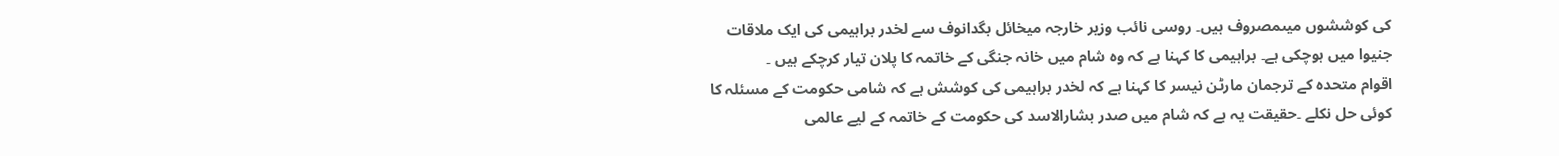کی کوششوں میںمصروف ہیں۔ روسی نائب وزیر خارجہ میخائل بگدانوف سے لخدر براہیمی کی ایک ملاقات جنیوا میں ہوچکی ہے۔ براہیمی کا کہنا ہے کہ وہ شام میں خانہ جنگی کے خاتمہ کا پلان تیار کرچکے ہیں ۔
اقوام متحدہ کے ترجمان مارٹن نیسر کا کہنا ہے کہ لخدر براہیمی کی کوشش ہے کہ شامی حکومت کے مسئلہ کا کوئی حل نکلے ۔حقیقت یہ ہے کہ شام میں صدر بشارالاسد کی حکومت کے خاتمہ کے لیے عالمی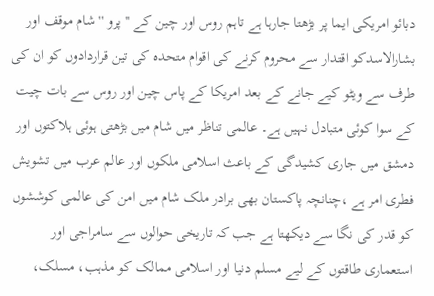دبائو امریکی ایما پر بڑھتا جارہا ہے تاہم روس اور چین کے ''پرو '' شام موقف اور بشارالاسدکو اقتدار سے محروم کرنے کی اقوام متحدہ کی تین قراردادوں کو ان کی طرف سے ویٹو کیے جانے کے بعد امریکا کے پاس چین اور روس سے بات چیت کے سوا کوئی متبادل نہیں ہے۔ عالمی تناظر میں شام میں بڑھتی ہوئی ہلاکتوں اور دمشق میں جاری کشیدگی کے باعث اسلامی ملکوں اور عالم عرب میں تشویش فطری امر ہے ،چنانچہ پاکستان بھی برادر ملک شام میں امن کی عالمی کوششوں کو قدر کی نگا سے دیکھتا ہے جب کہ تاریخی حوالوں سے سامراجی اور استعماری طاقتوں کے لیے مسلم دنیا اور اسلامی ممالک کو مذہب، مسلک،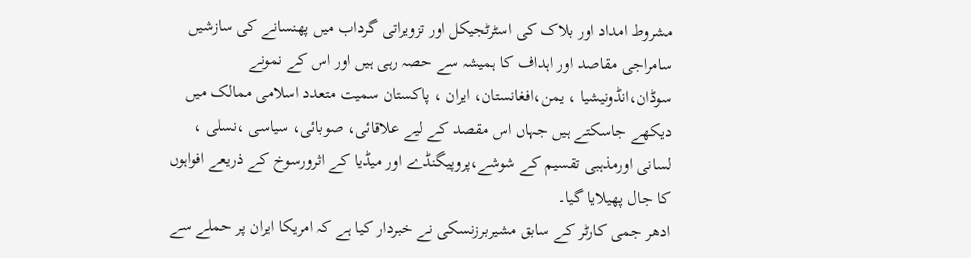مشروط امداد اور بلاک کی اسٹرٹجیکل اور تزویراتی گرداب میں پھنسانے کی سازشیں سامراجی مقاصد اور اہداف کا ہمیشہ سے حصہ رہی ہیں اور اس کے نمونے سوڈان،انڈونیشیا ، یمن،افغانستان، ایران ، پاکستان سمیت متعدد اسلامی ممالک میں دیکھے جاسکتے ہیں جہاں اس مقصد کے لیے علاقائی، صوبائی، سیاسی ،نسلی ، لسانی اورمذہبی تقسیم کے شوشے،پروپیگنڈے اور میڈیا کے اثرورسوخ کے ذریعے افواہوں کا جال پھیلایا گیا۔
ادھر جمی کارٹر کے سابق مشیربرزنسکی نے خبردار کیا ہے کہ امریکا ایران پر حملے سے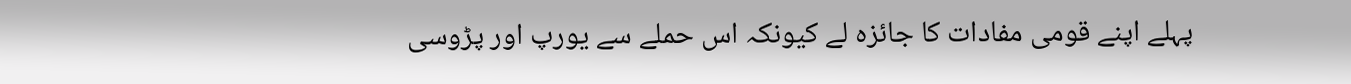پہلے اپنے قومی مفادات کا جائزہ لے کیونکہ اس حملے سے یورپ اور پڑوسی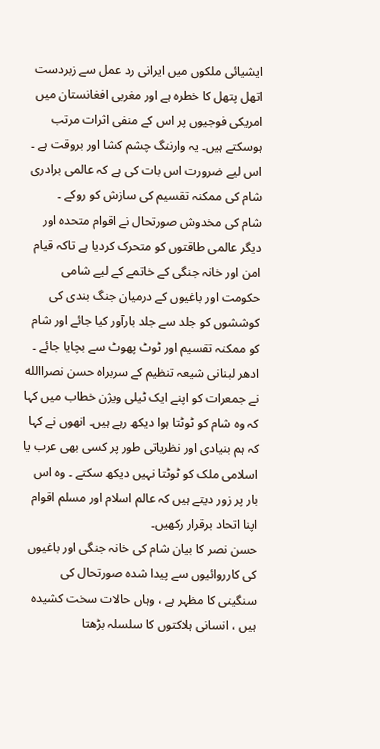ایشیائی ملکوں میں ایرانی رد عمل سے زبردست اتھل پتھل کا خطرہ ہے اور مغربی افغانستان میں امریکی فوجیوں پر اس کے منفی اثرات مرتب ہوسکتے ہیں۔ یہ وارننگ چشم کشا اور بروقت ہے ۔ اس لیے ضرورت اس بات کی ہے کہ عالمی برادری شام کی ممکنہ تقسیم کی سازش کو روکے ۔
شام کی مخدوش صورتحال نے اقوام متحدہ اور دیگر عالمی طاقتوں کو متحرک کردیا ہے تاکہ قیام امن اور خانہ جنگی کے خاتمے کے لیے شامی حکومت اور باغیوں کے درمیان جنگ بندی کی کوششوں کو جلد سے جلد بارآور کیا جائے اور شام کو ممکنہ تقسیم اور ٹوٹ پھوٹ سے بچایا جائے ۔ ادھر لبنانی شیعہ تنظیم کے سربراہ حسن نصراالله نے جمعرات کو اپنے ایک ٹیلی ویژن خطاب میں کہا کہ وہ شام کو ٹوٹتا ہوا دیکھ رہے ہیں۔ انھوں نے کہا کہ ہم بنیادی اور نظریاتی طور پر کسی بھی عرب یا اسلامی ملک کو ٹوٹتا نہیں دیکھ سکتے ۔ وہ اس بار پر زور دیتے ہیں کہ عالم اسلام اور مسلم اقوام اپنا اتحاد برقرار رکھیں۔
حسن نصر کا بیان شام کی خانہ جنگی اور باغیوں کی کارروائیوں سے پیدا شدہ صورتحال کی سنگینی کا مظہر ہے ، وہاں حالات سخت کشیدہ ہیں ، انسانی ہلاکتوں کا سلسلہ بڑھتا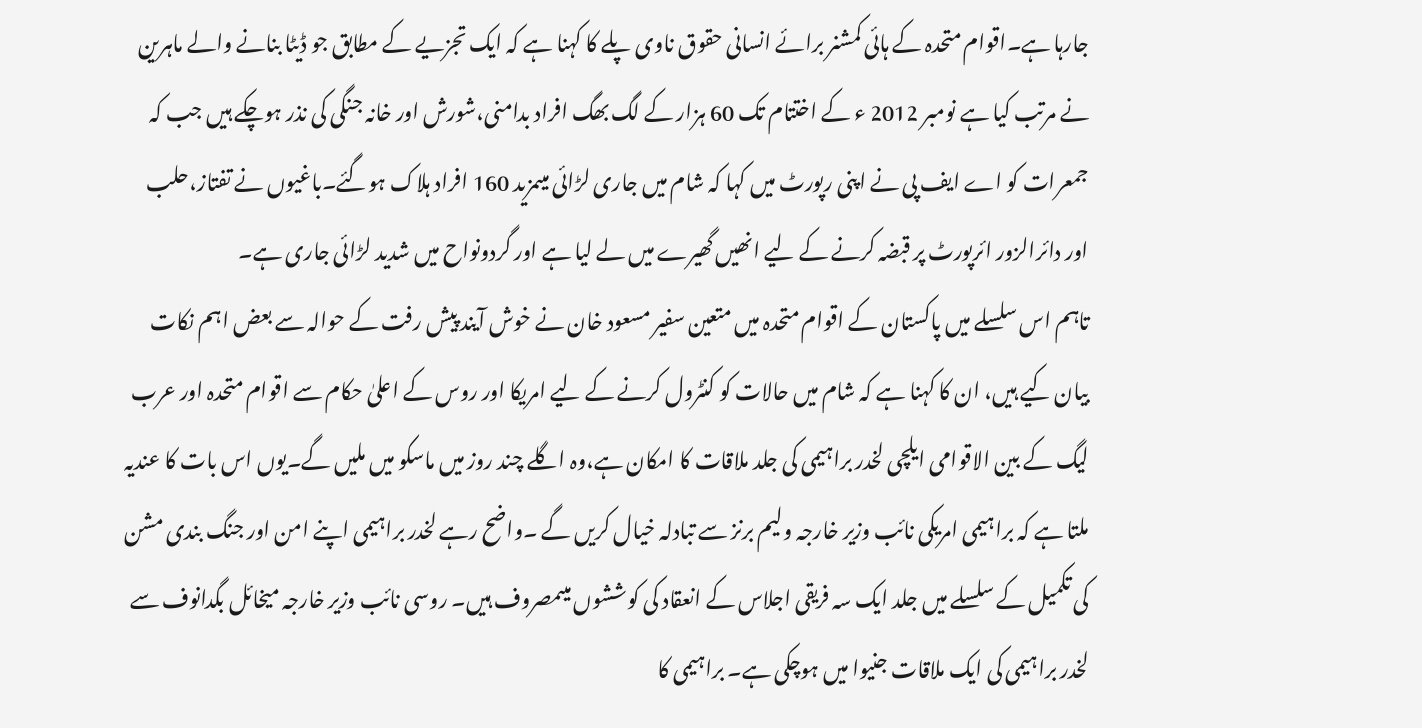جارہا ہے۔اقوام متحدہ کے ہائی کمشنر برائے انسانی حقوق ناوی پلے کا کہنا ہے کہ ایک تجزیے کے مطابق جو ڈیٹا بنانے والے ماہرین نے مرتب کیا ہے نومبر 2012 ء کے اختتام تک 60 ہزار کے لگ بھگ افراد بدامنی،شورش اور خانہ جنگی کی نذر ہوچکے ہیں جب کہ جمعرات کو اے ایف پی نے اپنی رپورٹ میں کہا کہ شام میں جاری لڑائی میںمزید 160 افراد ہلاک ہوگئے۔باغیوں نے تفتاز،حلب اور دائرالزور ائرپورٹ پر قبضہ کرنے کے لیے انھیں گھیرے میں لے لیا ہے اور گردونواح میں شدید لڑائی جاری ہے۔
تاہم اس سلسلے میں پاکستان کے اقوام متحدہ میں متعین سفیر مسعود خان نے خوش آیند پیش رفت کے حوالہ سے بعض اہم نکات بیان کیے ہیں، ان کا کہنا ہے کہ شام میں حالات کو کنٹرول کرنے کے لیے امریکا اور روس کے اعلیٰ حکام سے اقوام متحدہ اور عرب لیگ کے بین الاقوامی ایلچی لخدر براہیمی کی جلد ملاقات کا امکان ہے،وہ اگلے چند روز میں ماسکو میں ملیں گے۔یوں اس بات کا عندیہ ملتا ہے کہ براہیمی امریکی نائب وزیر خارجہ ولیم برنز سے تبادلہ خیال کریں گے ۔واضح رہے لخدر براہیمی اپنے امن اور جنگ بندی مشن کی تکمیل کے سلسلے میں جلد ایک سہ فریقی اجلاس کے انعقاد کی کوششوں میںمصروف ہیں۔ روسی نائب وزیر خارجہ میخائل بگدانوف سے لخدر براہیمی کی ایک ملاقات جنیوا میں ہوچکی ہے۔ براہیمی کا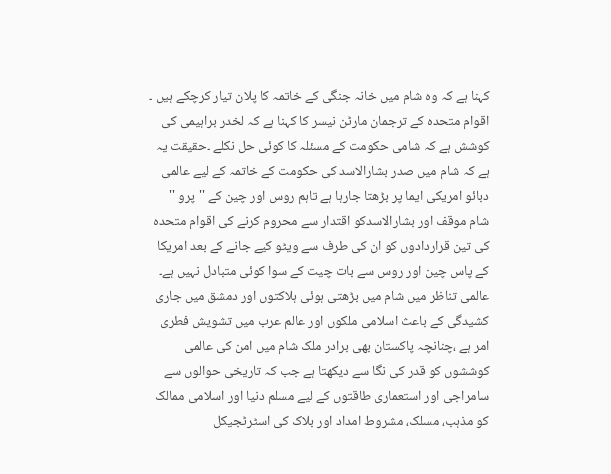کہنا ہے کہ وہ شام میں خانہ جنگی کے خاتمہ کا پلان تیار کرچکے ہیں ۔
اقوام متحدہ کے ترجمان مارٹن نیسر کا کہنا ہے کہ لخدر براہیمی کی کوشش ہے کہ شامی حکومت کے مسئلہ کا کوئی حل نکلے ۔حقیقت یہ ہے کہ شام میں صدر بشارالاسد کی حکومت کے خاتمہ کے لیے عالمی دبائو امریکی ایما پر بڑھتا جارہا ہے تاہم روس اور چین کے ''پرو '' شام موقف اور بشارالاسدکو اقتدار سے محروم کرنے کی اقوام متحدہ کی تین قراردادوں کو ان کی طرف سے ویٹو کیے جانے کے بعد امریکا کے پاس چین اور روس سے بات چیت کے سوا کوئی متبادل نہیں ہے۔ عالمی تناظر میں شام میں بڑھتی ہوئی ہلاکتوں اور دمشق میں جاری کشیدگی کے باعث اسلامی ملکوں اور عالم عرب میں تشویش فطری امر ہے ،چنانچہ پاکستان بھی برادر ملک شام میں امن کی عالمی کوششوں کو قدر کی نگا سے دیکھتا ہے جب کہ تاریخی حوالوں سے سامراجی اور استعماری طاقتوں کے لیے مسلم دنیا اور اسلامی ممالک کو مذہب، مسلک، مشروط امداد اور بلاک کی اسٹرٹجیکل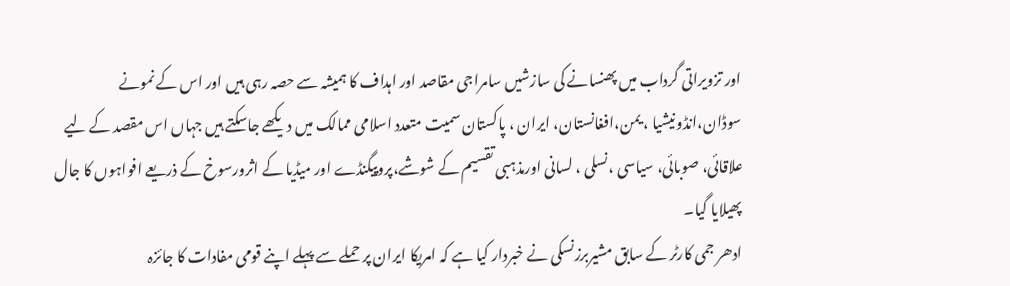اور تزویراتی گرداب میں پھنسانے کی سازشیں سامراجی مقاصد اور اہداف کا ہمیشہ سے حصہ رہی ہیں اور اس کے نمونے سوڈان،انڈونیشیا ، یمن،افغانستان، ایران ، پاکستان سمیت متعدد اسلامی ممالک میں دیکھے جاسکتے ہیں جہاں اس مقصد کے لیے علاقائی، صوبائی، سیاسی ،نسلی ، لسانی اورمذہبی تقسیم کے شوشے،پروپیگنڈے اور میڈیا کے اثرورسوخ کے ذریعے افواہوں کا جال پھیلایا گیا۔
ادھر جمی کارٹر کے سابق مشیربرزنسکی نے خبردار کیا ہے کہ امریکا ایران پر حملے سے پہلے اپنے قومی مفادات کا جائزہ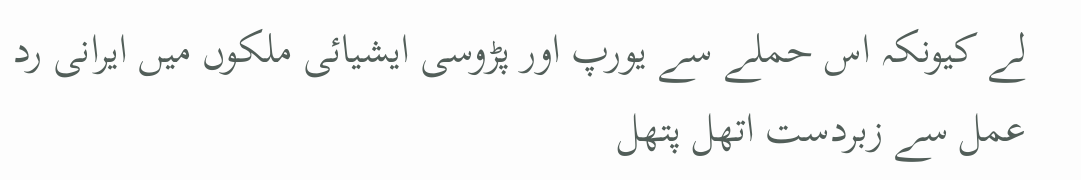لے کیونکہ اس حملے سے یورپ اور پڑوسی ایشیائی ملکوں میں ایرانی رد عمل سے زبردست اتھل پتھل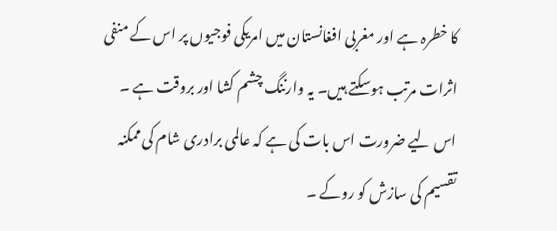کا خطرہ ہے اور مغربی افغانستان میں امریکی فوجیوں پر اس کے منفی اثرات مرتب ہوسکتے ہیں۔ یہ وارننگ چشم کشا اور بروقت ہے ۔ اس لیے ضرورت اس بات کی ہے کہ عالمی برادری شام کی ممکنہ تقسیم کی سازش کو روکے ۔